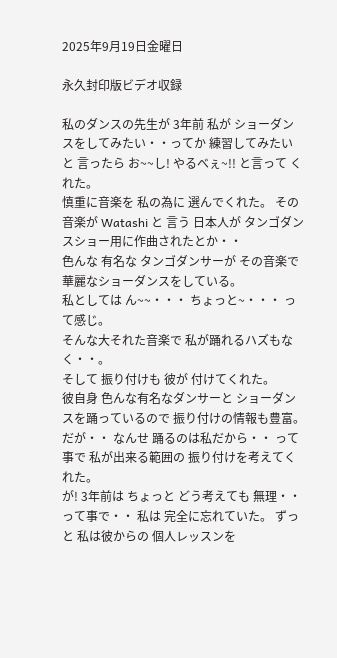2025年9月19日金曜日

永久封印版ビデオ収録

私のダンスの先生が 3年前 私が ショーダンスをしてみたい・・ってか 練習してみたい と 言ったら お~~し! やるべぇ~!! と言って くれた。
慎重に音楽を 私の為に 選んでくれた。 その音楽が Watashi と 言う 日本人が タンゴダンスショー用に作曲されたとか・・
色んな 有名な タンゴダンサーが その音楽で 華麗なショーダンスをしている。
私としては ん~~・・・ ちょっと~・・・ って感じ。
そんな大それた音楽で 私が踊れるハズもなく・・。
そして 振り付けも 彼が 付けてくれた。
彼自身 色んな有名なダンサーと ショーダンスを踊っているので 振り付けの情報も豊富。
だが・・ なんせ 踊るのは私だから・・ って事で 私が出来る範囲の 振り付けを考えてくれた。
が! 3年前は ちょっと どう考えても 無理・・って事で・・ 私は 完全に忘れていた。 ずっと 私は彼からの 個人レッスンを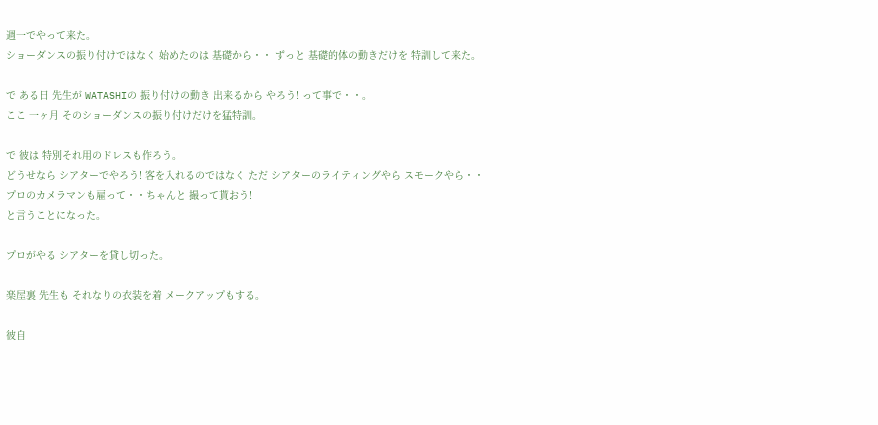週一でやって来た。
ショーダンスの振り付けではなく 始めたのは 基礎から・・ ずっと 基礎的体の動きだけを 特訓して来た。

で ある日 先生が WATASHIの 振り付けの動き 出来るから やろう! って事で・・。
ここ 一ヶ月 そのショーダンスの振り付けだけを猛特訓。

で 彼は 特別それ用のドレスも作ろう。
どうせなら シアターでやろう! 客を入れるのではなく ただ シアターのライティングやら スモークやら・・
プロのカメラマンも雇って・・ちゃんと 撮って貰おう!
と言うことになった。

プロがやる シアターを貸し切った。

楽屋裏 先生も それなりの衣装を着 メークアップもする。

彼自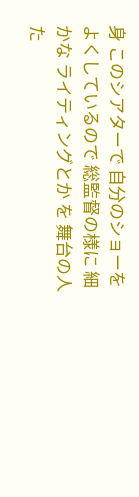身 このシアターで 自分のショーをよくしているので 総監督の様に 細かな ライティングとか を 舞台の人た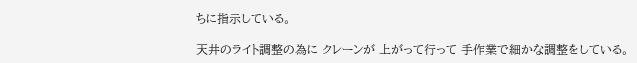ちに指示している。

天井のライト調整の為に クレーンが 上がって行って 手作業で細かな調整をしている。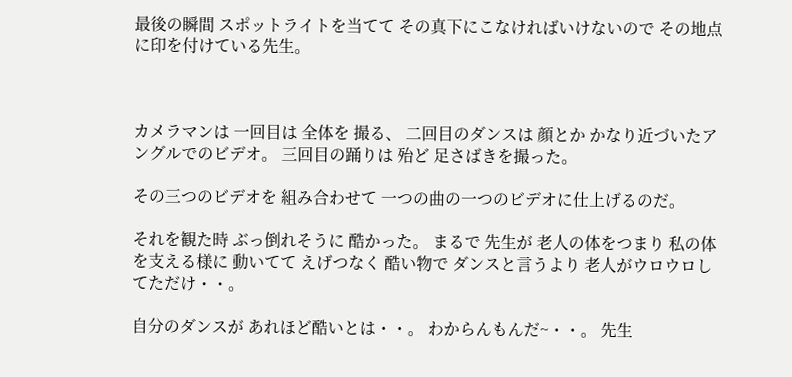最後の瞬間 スポットライトを当てて その真下にこなければいけないので その地点に印を付けている先生。



カメラマンは 一回目は 全体を 撮る、 二回目のダンスは 顔とか かなり近づいたアングルでのビデオ。 三回目の踊りは 殆ど 足さばきを撮った。

その三つのビデオを 組み合わせて 一つの曲の一つのビデオに仕上げるのだ。

それを観た時 ぶっ倒れそうに 酷かった。 まるで 先生が 老人の体をつまり 私の体を支える様に 動いてて えげつなく 酷い物で ダンスと言うより 老人がウロウロしてただけ・・。

自分のダンスが あれほど酷いとは・・。 わからんもんだ~・・。 先生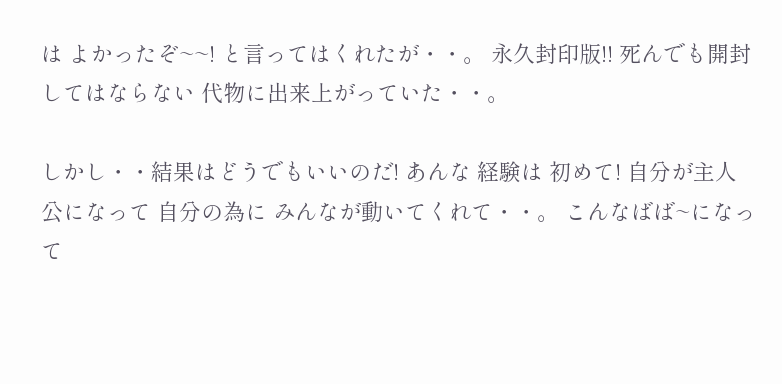は よかったぞ~~! と言ってはくれたが・・。 永久封印版!! 死んでも開封してはならない 代物に出来上がっていた・・。

しかし・・結果はどうでもいいのだ! あんな 経験は 初めて! 自分が主人公になって 自分の為に みんなが動いてくれて・・。 こんなばば~になって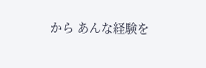から あんな経験を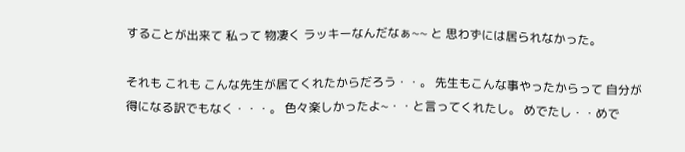することが出来て 私って 物凄く ラッキーなんだなぁ~~ と 思わずには居られなかった。

それも これも こんな先生が居てくれたからだろう・・。 先生もこんな事やったからって 自分が得になる訳でもなく・・・。 色々楽しかったよ~・・と言ってくれたし。 めでたし・・めで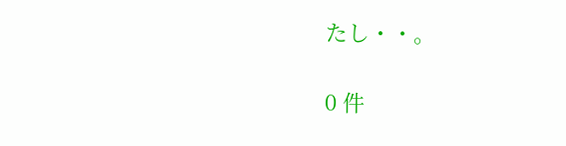たし・・。

0 件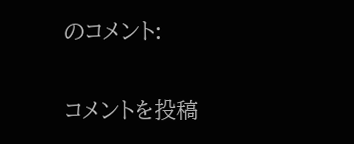のコメント:

コメントを投稿